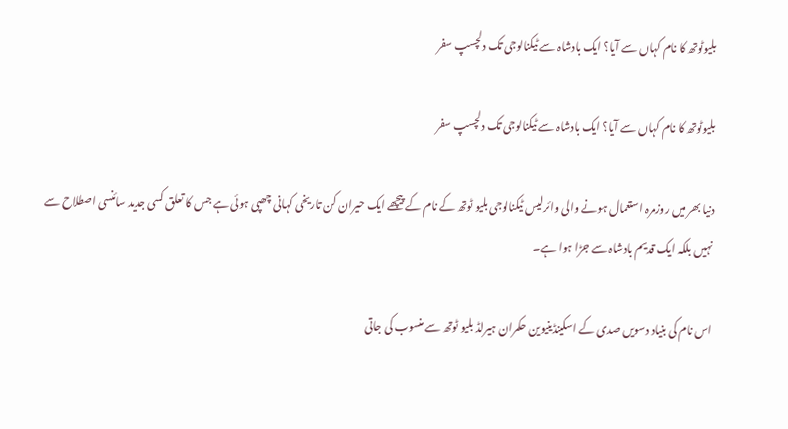بلیوٹوتھ کا نام کہاں سے آیا؟ ایک بادشاہ سے ٹیکنالوجی تک دلچسپ سفر

بلیوٹوتھ کا نام کہاں سے آیا؟ ایک بادشاہ سے ٹیکنالوجی تک دلچسپ سفر

دنیا بھر میں روزمرہ استعمال ہونے والی وائرلیس ٹیکنالوجی بلیو ٹوتھ کے نام کے پیچھے ایک حیران کن تاریخی کہانی چھپی ہوئی ہے جس کا تعلق کسی جدید سائنسی اصطلاح سے نہیں بلکہ ایک قدیم بادشاہ سے جڑا ہوا ہے۔

اس نام کی بنیاد دسویں صدی کے اسکینڈینیوین حکمران ہیرلڈ بلیو ٹوتھ سے منسوب کی جاتی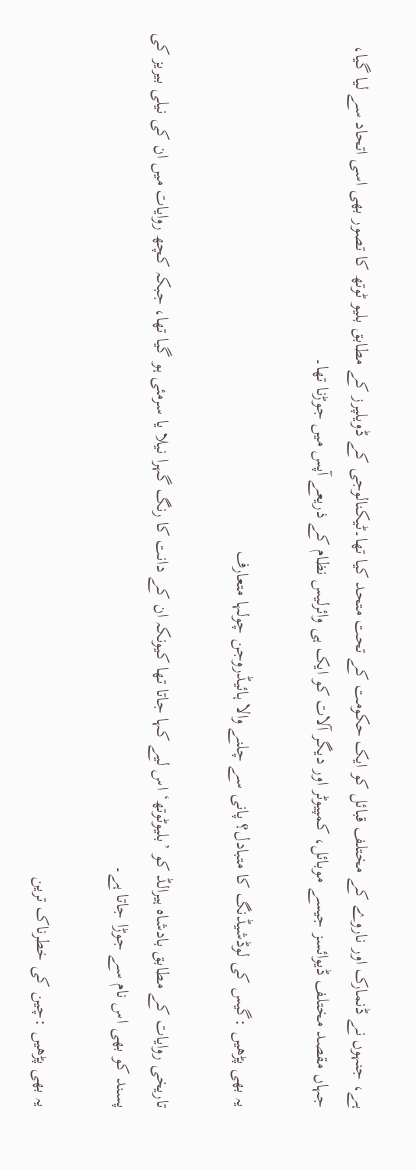ہے، جنہوں نے ڈنمارک اور ناروے کے مختلف قبائل کو ایک حکومت کے تحت متحد کیا تھا۔ٹیکنالوجی کے ڈویلپرز کے مطابق بلیو ٹوتھ کا تصور بھی اسی اتحاد سے لیا گیا، جہاں مقصد مختلف ڈیوائسز جیسے موبائل، کمپیوٹر اور دیگر آلات کو ایک ہی وائرلیس نظام کے ذریعے آپس میں جوڑنا تھا۔

یہ بھی پڑھیں :گیس کی لوڈشیڈنگ کا متبادل؟ پانی سے چلنے والا ہائیڈروجن چولہا متعارف

تاریخی روایات کے مطابق بادشاہ ہیرالڈ کو ’بلیوٹوتھ‘ اس لیے کہا جاتا تھا کیونکہ ان کے دانت کا رنگ گہرا نیلا یا سرمئی ہو گیا تھا، جبکہ کچھ روایات میں ان کی نیلی بیریز کی پسند کو بھی اس نام سے جوڑا جاتا ہے۔

یہ بھی پڑھیں :چین کی خطرناک ترین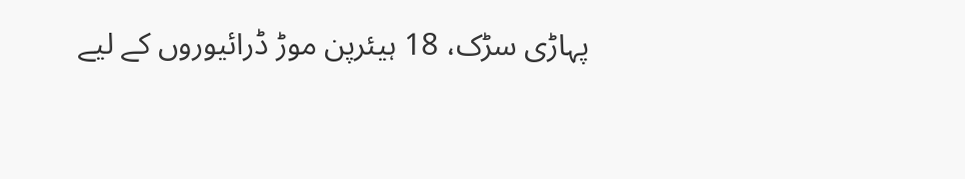پہاڑی سڑک، 18 ہیئرپن موڑ ڈرائیوروں کے لیے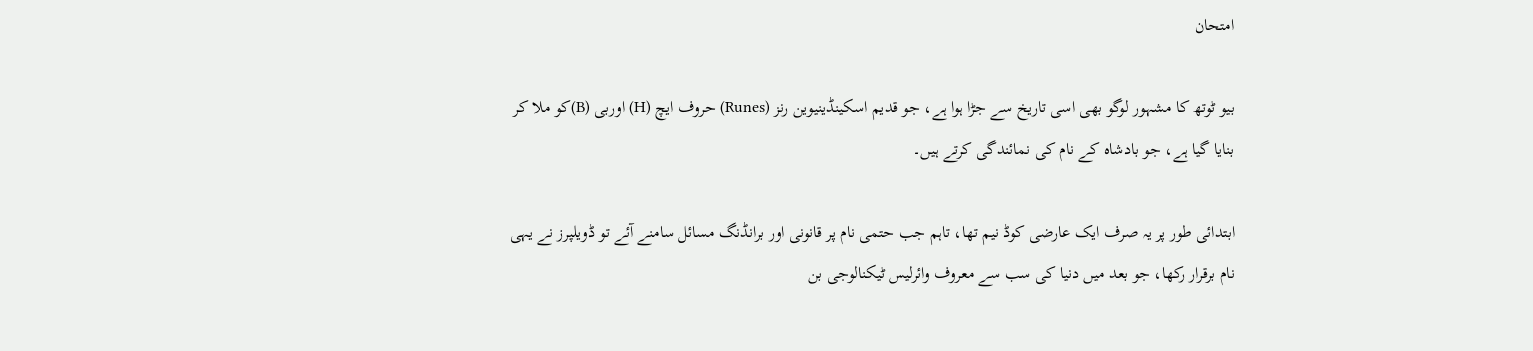امتحان

بیو ٹوتھ کا مشہور لوگو بھی اسی تاریخ سے جڑا ہوا ہے، جو قدیم اسکینڈینیوین رنز (Runes) حروف ایچ (H) اوربی (B)کو ملا کر بنایا گیا ہے، جو بادشاہ کے نام کی نمائندگی کرتے ہیں۔

ابتدائی طور پر یہ صرف ایک عارضی کوڈ نیم تھا، تاہم جب حتمی نام پر قانونی اور برانڈنگ مسائل سامنے آئے تو ڈویلپرز نے یہی نام برقرار رکھا، جو بعد میں دنیا کی سب سے معروف وائرلیس ٹیکنالوجی بن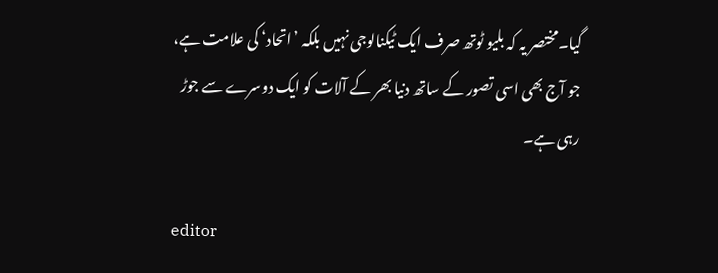گیا۔مختصر یہ کہ بلیو ٹوتھ صرف ایک ٹیکنالوجی نہیں بلکہ ’اتحاد‘ کی علامت ہے، جو آج بھی اسی تصور کے ساتھ دنیا بھر کے آلات کو ایک دوسرے سے جوڑ رہی ہے۔

editor